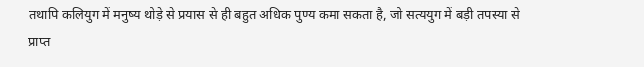तथापि कलियुग में मनुष्य थोड़े से प्रयास से ही बहुत अधिक पुण्य कमा सकता है, जो सत्ययुग में बड़ी तपस्या से प्राप्त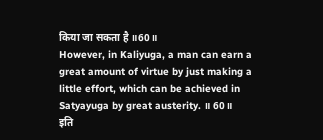किया जा सकता है ॥60॥
However, in Kaliyuga, a man can earn a great amount of virtue by just making a little effort, which can be achieved in Satyayuga by great austerity. ॥ 60॥
इति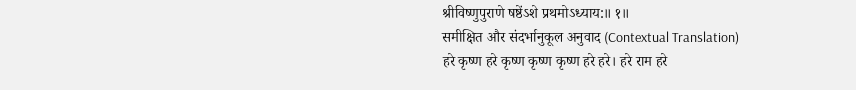श्रीविष्णुपुराणे षष्ठेंऽशे प्रथमोऽध्याय:॥ १॥
समीक्षित और संदर्भानुकूल अनुवाद (Contextual Translation)
हरे कृष्ण हरे कृष्ण कृष्ण कृष्ण हरे हरे। हरे राम हरे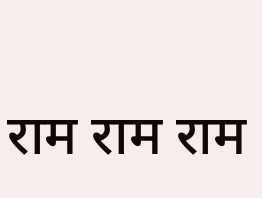राम राम राम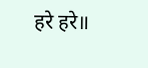हरे हरे॥